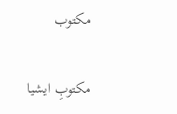مکتوب

مکتوبِ ایشیا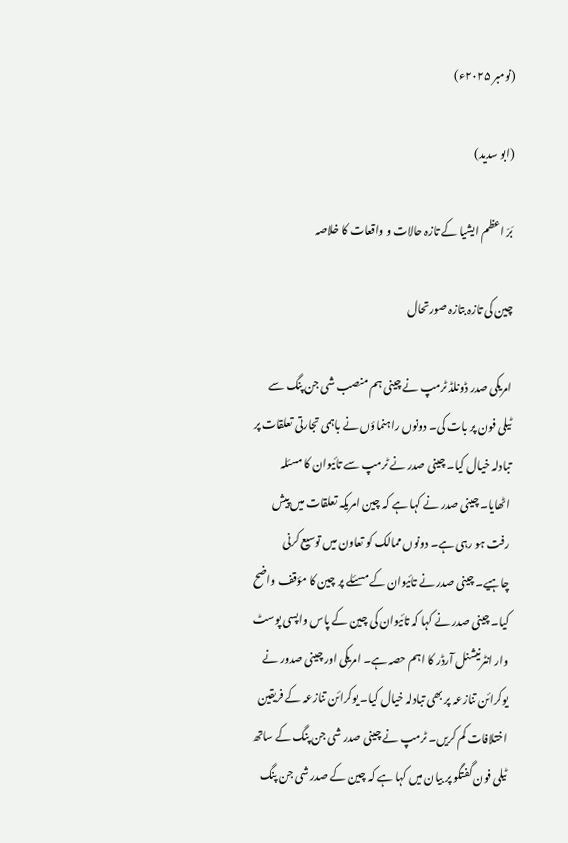(نومبر ۲۰۲۵ء)

(ابو سدید)

بَرّ اعظم ایشیا کے تازہ حالات و واقعات کا خلاصہ

چین کی تازہ بتازہ صورتحال

امریکی صدر ڈونلڈ ٹرمپ نے چینی ہم منصب شی جن پنگ سے ٹیلی فون پر بات کی۔ دونوں راہنماؤں نے باہمی تجارتی تعلقات پر تبادلہ خیال کیا۔ چینی صدر نے ٹرمپ سے تائیوان کا مسئلہ اٹھایا۔ چینی صدر نے کہا ہے کہ چین امریکہ تعلقات میں پیش رفت ہو رہی ہے۔ دونوں ممالک کو تعاون میں توسیع کرنی چاہیے۔ چینی صدر نے تائیوان کے مسئلے پر چین کا مؤقف واضح کیا۔ چینی صدر نے کہا کہ تائیوان کی چین کے پاس واپسی پوسٹ وار انٹرنیشنل آرڈر کا اہم حصہ ہے۔ امریکی اور چینی صدور نے یوکرائن تنازعہ پر بھی تبادلہ خیال کیا۔ یوکرائن تنازعہ کے فریقین اختلافات کم کریں۔ ٹرمپ نے چینی صدر شی جن پنگ کے ساتھ ٹیلی فون گفتگو پر بیان میں کہا ہے کہ چین کے صدر شی جن پنگ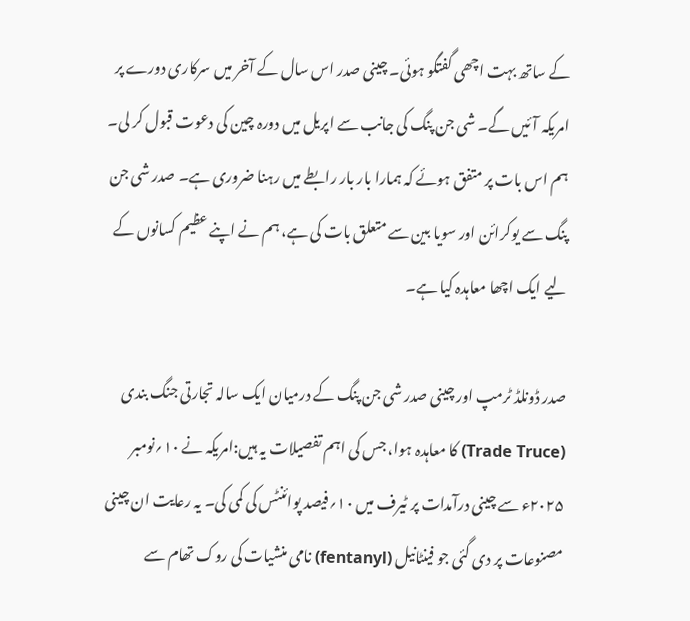کے ساتھ بہت اچھی گفتگو ہوئی۔ چینی صدر اس سال کے آخر میں سرکاری دورے پر امریکہ آئیں گے۔ شی جن پنگ کی جانب سے اپریل میں دورہ چین کی دعوت قبول کر لی۔ ہم اس بات پر متفق ہوئے کہ ہمارا بار بار رابطے میں رہنا ضروری ہے۔ صدر شی جن پنگ سے یوکرائن اور سویا بین سے متعلق بات کی ہے، ہم نے اپنے عظیم کسانوں کے لیے ایک اچھا معاہدہ کیا ہے۔

صدر ڈونلڈ ٹرمپ اور چینی صدر شی جن پنگ کے درمیان ایک سالہ تجارتی جنگ بندی (Trade Truce) کا معاہدہ ہوا، جس کی اہم تفصیلات یہ ہیں:امریکہ نے ۱۰؍نومبر ۲۰۲۵ء سے چینی درآمدات پر ٹیرف میں ۱۰؍فیصد پوائنٹس کی کمی کی۔ یہ رعایت ان چینی مصنوعات پر دی گئی جو فینٹانیل (fentanyl) نامی منشیات کی روک تھام سے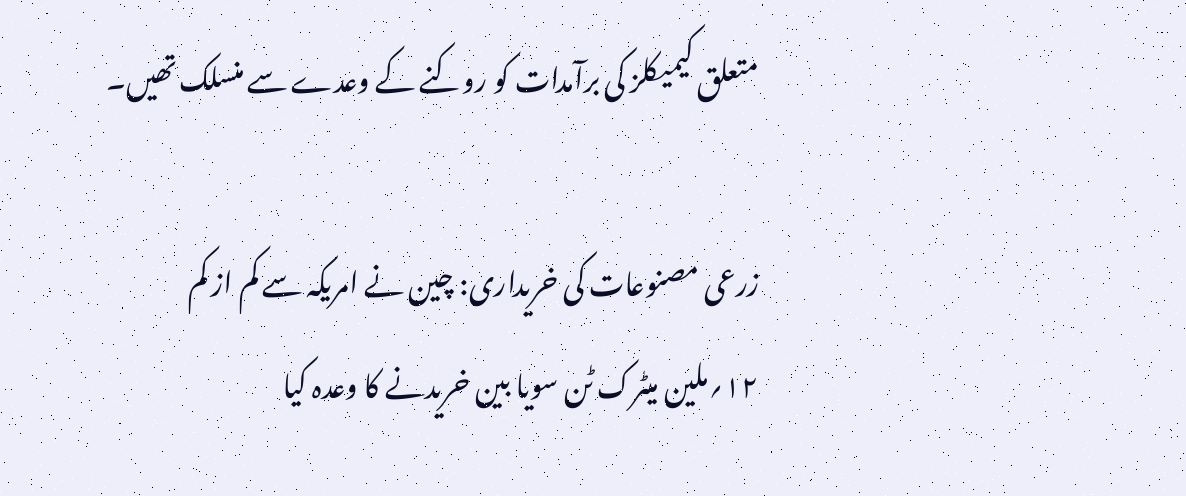متعلق کیمیکلز کی برآمدات کو روکنے کے وعدے سے منسلک تھیں۔

زرعی مصنوعات کی خریداری: چین نے امریکہ سے کم از کم ۱۲؍ملین میٹرک ٹن سویا بین خریدنے کا وعدہ کیا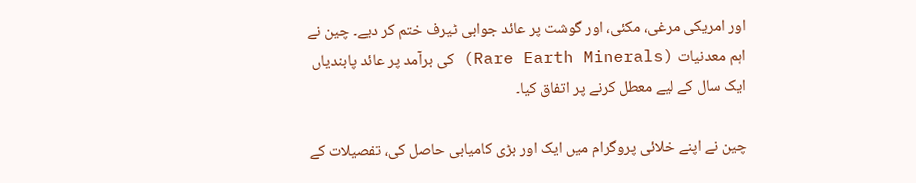اور امریکی مرغی، مکئی، اور گوشت پر عائد جوابی ٹیرف ختم کر دیے۔ چین نے اہم معدنیات (Rare Earth Minerals) کی برآمد پر عائد پابندیاں ایک سال کے لیے معطل کرنے پر اتفاق کیا۔

چین نے اپنے خلائی پروگرام میں ایک اور بڑی کامیابی حاصل کی، تفصیلات کے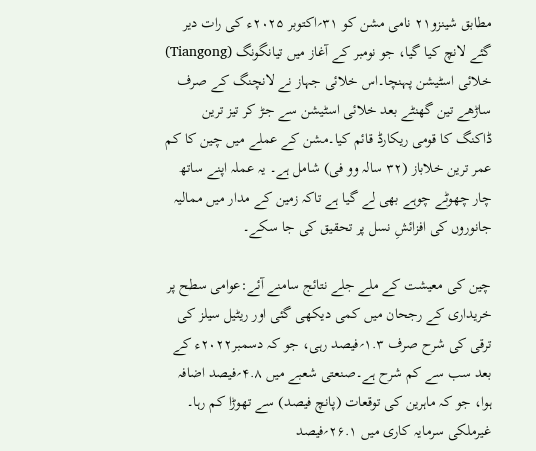مطابق شینزو۲۱ نامی مشن کو ۳۱؍اکتوبر ۲۰۲۵ء کی رات دیر گئے لانچ کیا گیا، جو نومبر کے آغاز میں تیانگونگ (Tiangong) خلائی اسٹیشن پہنچا۔اس خلائی جہاز نے لانچنگ کے صرف ساڑھے تین گھنٹے بعد خلائی اسٹیشن سے جڑ کر تیز ترین ڈاکنگ کا قومی ریکارڈ قائم کیا۔مشن کے عملے میں چین کا کم عمر ترین خلاباز (۳۲ سالہ وو فی) شامل ہے۔ یہ عملہ اپنے ساتھ چار چھوٹے چوہے بھی لے گیا ہے تاکہ زمین کے مدار میں ممالیہ جانوروں کی افزائشِ نسل پر تحقیق کی جا سکے۔

چین کی معیشت کے ملے جلے نتائج سامنے آئے:عوامی سطح پر خریداری کے رجحان میں کمی دیکھی گئی اور ریٹیل سیلز کی ترقی کی شرح صرف ۱.۳؍فیصد رہی، جو کہ دسمبر۲۰۲۲ء کے بعد سب سے کم شرح ہے۔صنعتی شعبے میں ۴.۸؍فیصد اضافہ ہوا، جو کہ ماہرین کی توقعات (پانچ فیصد) سے تھوڑا کم رہا۔ غیرملکی سرمایہ کاری میں ۲۶.۱؍فیصد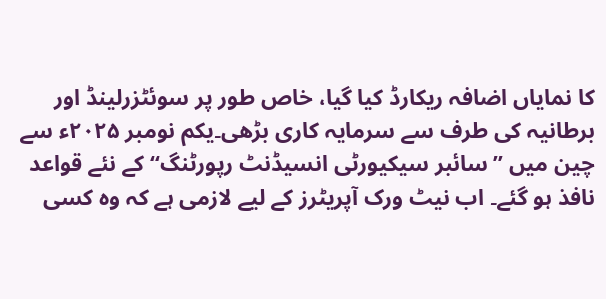کا نمایاں اضافہ ریکارڈ کیا گیا، خاص طور پر سوئٹزرلینڈ اور برطانیہ کی طرف سے سرمایہ کاری بڑھی۔یکم نومبر ۲۰۲۵ء سے چین میں ’’سائبر سیکیورٹی انسیڈنٹ رپورٹنگ‘‘ کے نئے قواعد نافذ ہو گئے۔ اب نیٹ ورک آپریٹرز کے لیے لازمی ہے کہ وہ کسی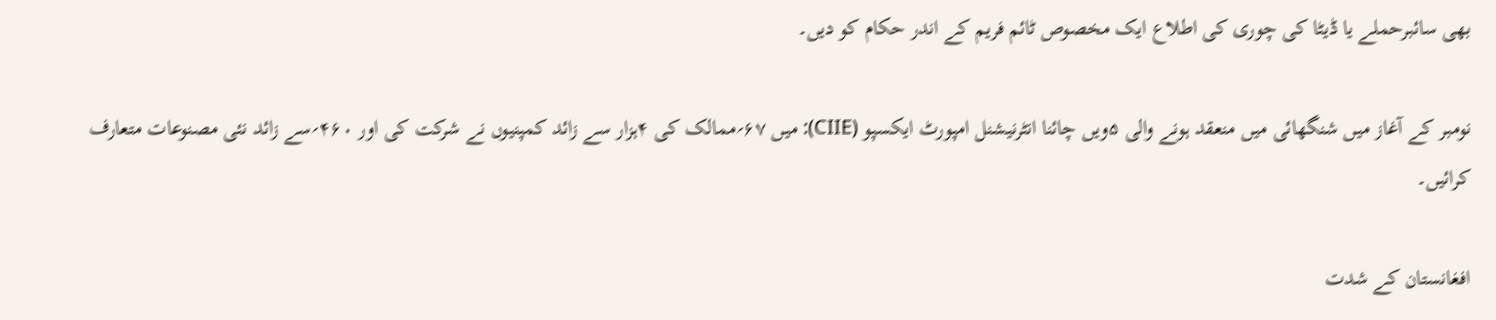بھی سائبرحملے یا ڈیٹا کی چوری کی اطلاع ایک مخصوص ٹائم فریم کے اندر حکام کو دیں۔

نومبر کے آغاز میں شنگھائی میں منعقد ہونے والی ۵ویں چائنا انٹرنیشنل امپورٹ ایکسپو (CIIE): میں ۶۷؍ممالک کی ۴ہزار سے زائد کمپنیوں نے شرکت کی اور ۴۶۰؍سے زائد نئی مصنوعات متعارف کرائیں۔

افغانستان کے شدت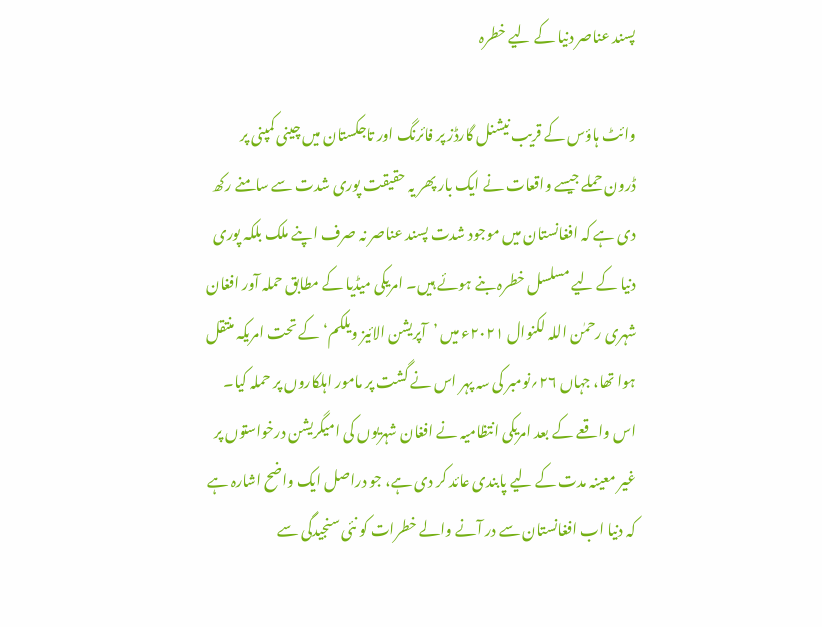پسند عناصر دنیا کے لیے خطرہ

وائٹ ہاؤس کے قریب نیشنل گارڈز پر فائرنگ اور تاجکستان میں چینی کمپنی پر ڈرون حملے جیسے واقعات نے ایک بار پھر یہ حقیقت پوری شدت سے سامنے رکھ دی ہے کہ افغانستان میں موجود شدت پسند عناصر نہ صرف اپنے ملک بلکہ پوری دنیا کے لیے مسلسل خطرہ بنے ہوئے ہیں۔ امریکی میڈیا کے مطابق حملہ آور افغان شہری رحمٰن اللہ لکنوال ۲۰۲۱ء میں ’آپریشن الائیز ویلکم‘ کے تحت امریکہ منتقل ہوا تھا، جہاں ۲۶؍نومبر کی سہ پہر اس نے گشت پر مامور اہلکاروں پر حملہ کیا۔ اس واقعے کے بعد امریکی انتظامیہ نے افغان شہریوں کی امیگریشن درخواستوں پر غیر معینہ مدت کے لیے پابندی عائد کر دی ہے، جو دراصل ایک واضح اشارہ ہے کہ دنیا اب افغانستان سے در آنے والے خطرات کو نئی سنجیدگی سے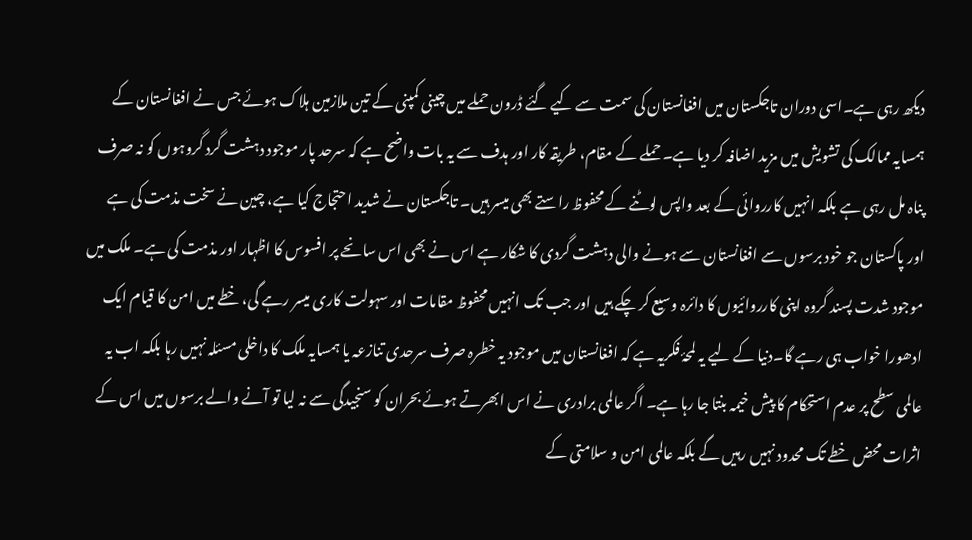دیکھ رہی ہے۔اسی دوران تاجکستان میں افغانستان کی سمت سے کیے گئے ڈرون حملے میں چینی کمپنی کے تین ملازمین ہلاک ہوئے جس نے افغانستان کے ہمسایہ ممالک کی تشویش میں مزید اضافہ کر دیا ہے۔ حملے کے مقام، طریقہ کار اور ہدف سے یہ بات واضح ہے کہ سرحد پار موجود دہشت گرد گروہوں کو نہ صرف پناہ مل رہی ہے بلکہ انہیں کارروائی کے بعد واپس لوٹنے کے محفوظ راستے بھی میسر ہیں۔ تاجکستان نے شدید احتجاج کیا ہے، چین نے سخت مذمت کی ہے اور پاکستان جو خود برسوں سے افغانستان سے ہونے والی دہشت گردی کا شکار ہے اس نے بھی اس سانحے پر افسوس کا اظہار اور مذمت کی ہے۔ ملک میں موجود شدت پسند گروہ اپنی کارروائیوں کا دائرہ وسیع کر چکے ہیں اور جب تک انہیں محفوظ مقامات اور سہولت کاری میسر رہے گی، خطے میں امن کا قیام ایک ادھورا خواب ہی رہے گا۔دنیا کے لیے یہ لمحۂ فکریہ ہے کہ افغانستان میں موجود یہ خطرہ صرف سرحدی تنازعہ یا ہمسایہ ملک کا داخلی مسئلہ نہیں رہا بلکہ اب یہ عالمی سطح پر عدم استحکام کا پیش خیمہ بنتا جا رہا ہے۔ اگر عالمی برادری نے اس ابھرتے ہوئے بحران کو سنجیدگی سے نہ لیا تو آنے والے برسوں میں اس کے اثرات محض خطے تک محدود نہیں رہیں گے بلکہ عالمی امن و سلامتی کے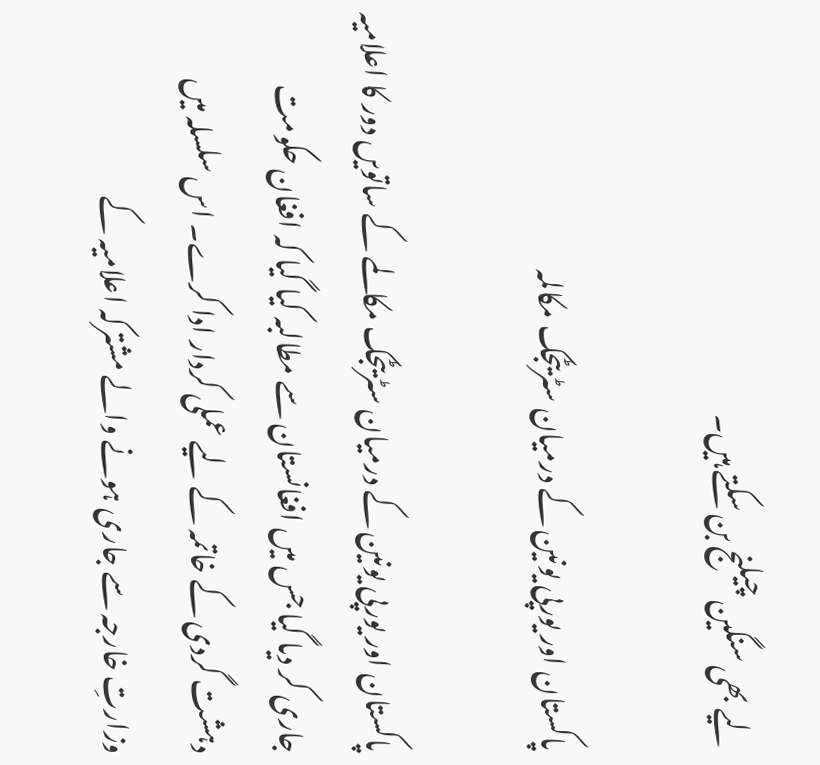لیے بھی سنگین چیلنج بن سکتے ہیں۔

پاکستان اور یورپی یونین کے درمیان سٹریٹجک مکالمہ

پاکستان اور یورپی یونین کے درمیان سٹریٹجک مکالمے کے ساتویں دور کا اعلامیہ جاری کر دیا گیا جس میں افغانستان سے مطالبہ کیا گیا کہ افغان حکومت دہشت گردی کے خاتمہ کے لیے عملی کردار ادا کرے۔ اس سلسلہ میں وزارتِ خارجہ سے جاری ہونے والے مشترکہ اعلامیہ کے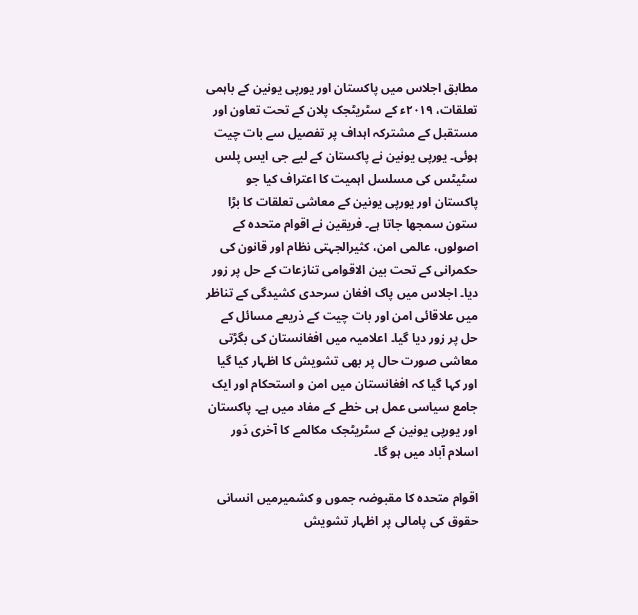مطابق اجلاس میں پاکستان اور یورپی یونین کے باہمی تعلقات، ۲۰۱۹ء کے سٹریٹجک پلان کے تحت تعاون اور مستقبل کے مشترکہ اہداف پر تفصیل سے بات چیت ہوئی۔ یورپی یونین نے پاکستان کے لیے جی ایس پلس سٹیٹس کی مسلسل اہمیت کا اعتراف کیا جو پاکستان اور یورپی یونین کے معاشی تعلقات کا بڑا ستون سمجھا جاتا ہے۔ فریقین نے اقوام متحدہ کے اصولوں، عالمی امن، کثیرالجہتی نظام اور قانون کی حکمرانی کے تحت بین الاقوامی تنازعات کے حل پر زور دیا۔ اجلاس میں پاک افغان سرحدی کشیدگی کے تناظر میں علاقائی امن اور بات چیت کے ذریعے مسائل کے حل پر زور دیا گیا۔ اعلامیہ میں افغانستان کی بگڑتی معاشی صورت حال پر بھی تشویش کا اظہار کیا گیا اور کہا گیا کہ افغانستان میں امن و استحکام اور ایک جامع سیاسی عمل ہی خطے کے مفاد میں ہے۔ پاکستان اور یورپی یونین کے سٹریٹجک مکالمے کا آخری دَور اسلام آباد میں ہو گا۔

اقوام متحدہ کا مقبوضہ جموں و کشمیرمیں انسانی حقوق کی پامالی پر اظہار تشویش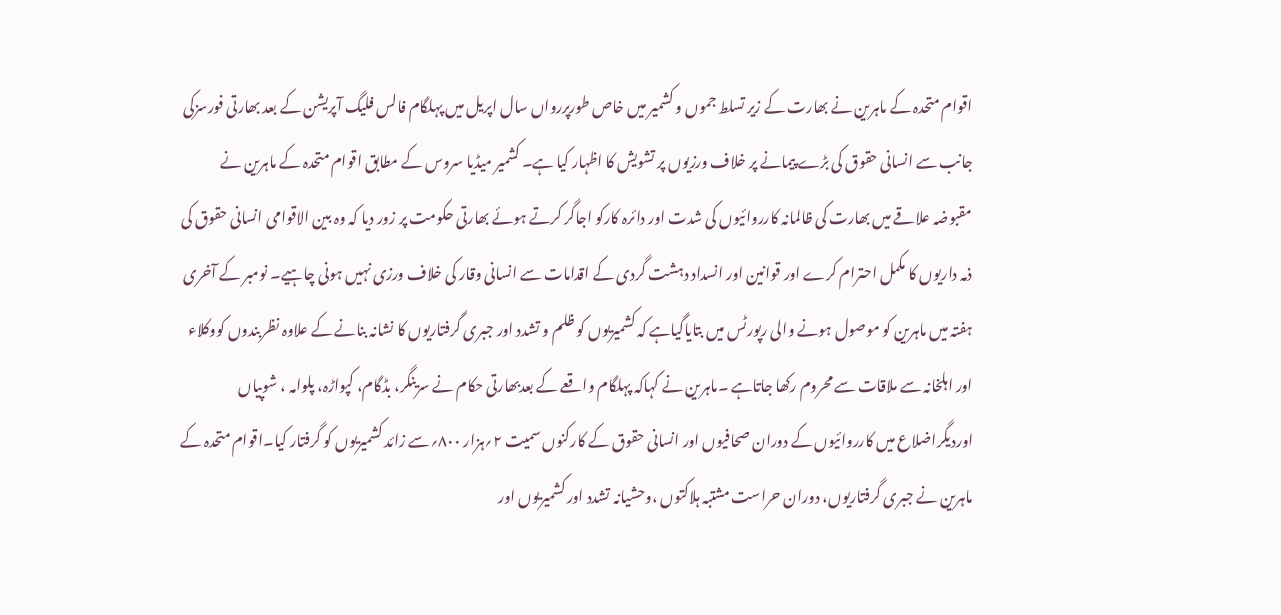اقوام متحدہ کے ماہرین نے بھارت کے زیر تسلط جموں و کشمیر میں خاص طورپررواں سال اپریل میں پہلگام فالس فلیگ آپریشن کے بعد بھارتی فورسزکی جانب سے انسانی حقوق کی بڑے پیمانے پر خلاف ورزیوں پر تشویش کا اظہار کیا ہے۔ کشمیر میڈیا سروس کے مطابق اقوام متحدہ کے ماہرین نے مقبوضہ علاقے میں بھارت کی ظالمانہ کارروائیوں کی شدت اور دائرہ کارکو اجاگر کرتے ہوئے بھارتی حکومت پر زور دیا کہ وہ بین الاقوامی انسانی حقوق کی ذمہ داریوں کا مکمل احترام کرے اور قوانین اور انسداد دہشت گردی کے اقدامات سے انسانی وقار کی خلاف ورزی نہیں ہونی چاہیے۔ نومبر کے آخری ہفتہ میں ماہرین کو موصول ہونے والی رپورٹس میں بتایاگیاہے کہ کشمیریوں کو ظلم و تشدد اور جبری گرفتاریوں کا نشانہ بنانے کے علاوہ نظربندوں کووکلاء اور اہلخانہ سے ملاقات سے محروم رکھا جاتاہے ۔ماہرین نے کہاکہ پہلگام واقعے کے بعدبھارتی حکام نے سرینگر، بڈگام، کپواڑہ، پلوامہ ، شوپیاں اوردیگراضلاع میں کارروائیوں کے دوران صحافیوں اور انسانی حقوق کے کارکنوں سمیت ۲؍ہزار ۸۰۰؍سے زائد کشمیریوں کو گرفتار کیا۔اقوام متحدہ کے ماہرین نے جبری گرفتاریوں، دوران حراست مشتبہ ہلاکتوں ،وحشیانہ تشدد اور کشمیریوں اور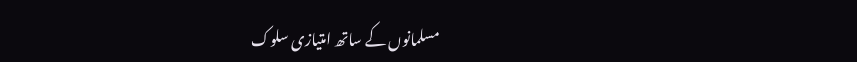مسلمانوں کے ساتھ امتیازی سلوک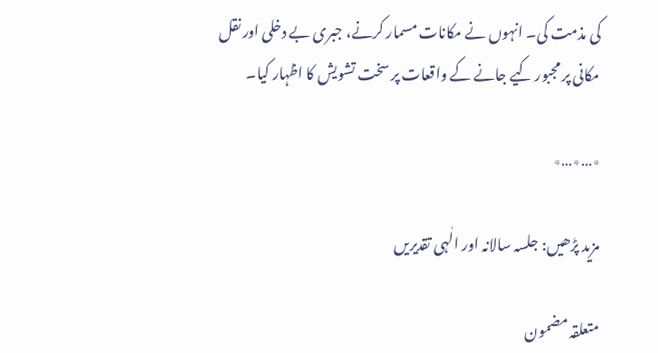کی مذمت کی۔ انہوں نے مکانات مسمار کرنے، جبری بے دخلی اور نقل مکانی پر مجبور کیے جانے کے واقعات پر سخت تشویش کا اظہار کیا۔

٭…٭…٭

مزید پڑھیں: جلسہ سالانہ اور الٰہی تقدیریں

متعلقہ مضمون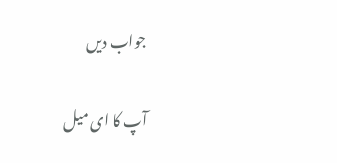جواب دیں

آپ کا ای میل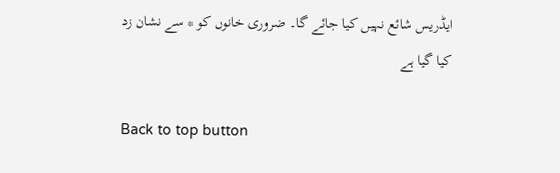ایڈریس شائع نہیں کیا جائے گا۔ ضروری خانوں کو * سے نشان زد کیا گیا ہے

Back to top button